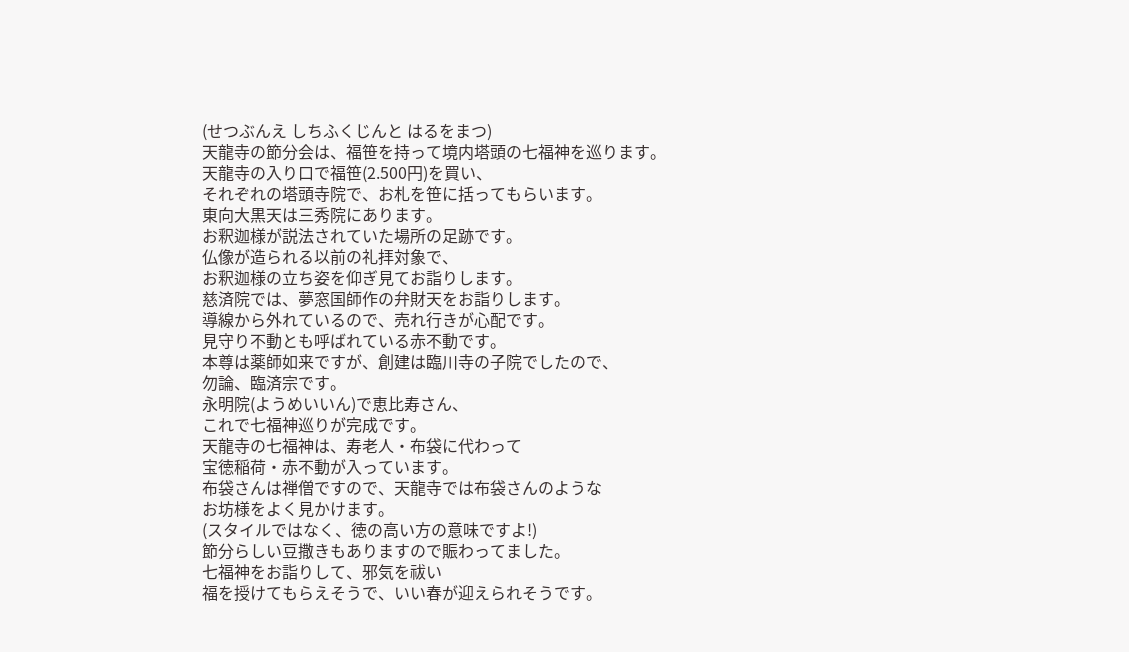(せつぶんえ しちふくじんと はるをまつ)
天龍寺の節分会は、福笹を持って境内塔頭の七福神を巡ります。
天龍寺の入り口で福笹(2.500円)を買い、
それぞれの塔頭寺院で、お札を笹に括ってもらいます。
東向大黒天は三秀院にあります。
お釈迦様が説法されていた場所の足跡です。
仏像が造られる以前の礼拝対象で、
お釈迦様の立ち姿を仰ぎ見てお詣りします。
慈済院では、夢窓国師作の弁財天をお詣りします。
導線から外れているので、売れ行きが心配です。
見守り不動とも呼ばれている赤不動です。
本尊は薬師如来ですが、創建は臨川寺の子院でしたので、
勿論、臨済宗です。
永明院(ようめいいん)で恵比寿さん、
これで七福神巡りが完成です。
天龍寺の七福神は、寿老人・布袋に代わって
宝徳稲荷・赤不動が入っています。
布袋さんは禅僧ですので、天龍寺では布袋さんのような
お坊様をよく見かけます。
(スタイルではなく、徳の高い方の意味ですよ!)
節分らしい豆撒きもありますので賑わってました。
七福神をお詣りして、邪気を祓い
福を授けてもらえそうで、いい春が迎えられそうです。